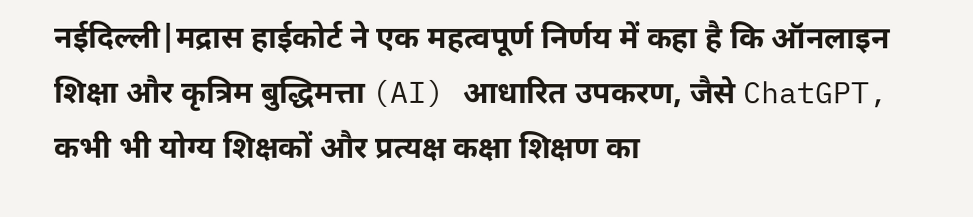नईदिल्ली|मद्रास हाईकोर्ट ने एक महत्वपूर्ण निर्णय में कहा है कि ऑनलाइन शिक्षा और कृत्रिम बुद्धिमत्ता (AI) आधारित उपकरण, जैसे ChatGPT, कभी भी योग्य शिक्षकों और प्रत्यक्ष कक्षा शिक्षण का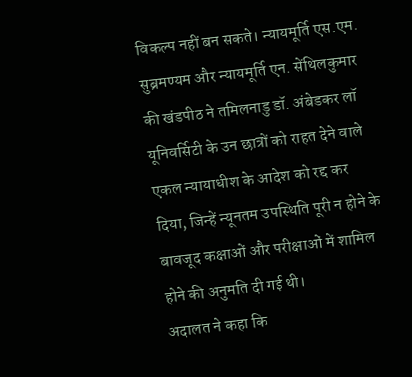विकल्प नहीं बन सकते। न्यायमूर्ति एस.एम. सुब्रमण्यम और न्यायमूर्ति एन. सेंथिलकुमार की खंडपीठ ने तमिलनाडु डॉ. अंबेडकर लॉ यूनिवर्सिटी के उन छात्रों को राहत देने वाले एकल न्यायाधीश के आदेश को रद्द कर दिया, जिन्हें न्यूनतम उपस्थिति पूरी न होने के बावजूद कक्षाओं और परीक्षाओं में शामिल होने की अनुमति दी गई थी।
अदालत ने कहा कि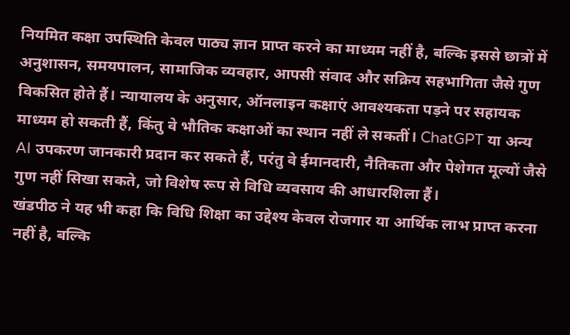नियमित कक्षा उपस्थिति केवल पाठ्य ज्ञान प्राप्त करने का माध्यम नहीं है, बल्कि इससे छात्रों में अनुशासन, समयपालन, सामाजिक व्यवहार, आपसी संवाद और सक्रिय सहभागिता जैसे गुण विकसित होते हैं। न्यायालय के अनुसार, ऑनलाइन कक्षाएं आवश्यकता पड़ने पर सहायक माध्यम हो सकती हैं, किंतु वे भौतिक कक्षाओं का स्थान नहीं ले सकतीं। ChatGPT या अन्य AI उपकरण जानकारी प्रदान कर सकते हैं, परंतु वे ईमानदारी, नैतिकता और पेशेगत मूल्यों जैसे गुण नहीं सिखा सकते, जो विशेष रूप से विधि व्यवसाय की आधारशिला हैं।
खंडपीठ ने यह भी कहा कि विधि शिक्षा का उद्देश्य केवल रोजगार या आर्थिक लाभ प्राप्त करना नहीं है, बल्कि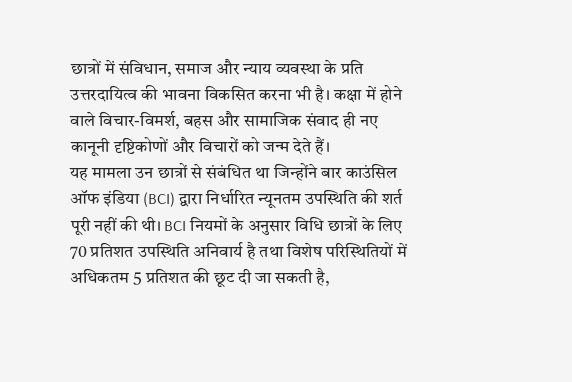छात्रों में संविधान, समाज और न्याय व्यवस्था के प्रति उत्तरदायित्व की भावना विकसित करना भी है। कक्षा में होने वाले विचार-विमर्श, बहस और सामाजिक संवाद ही नए कानूनी दृष्टिकोणों और विचारों को जन्म देते हैं।
यह मामला उन छात्रों से संबंधित था जिन्होंने बार काउंसिल ऑफ इंडिया (BCI) द्वारा निर्धारित न्यूनतम उपस्थिति की शर्त पूरी नहीं की थी। BCI नियमों के अनुसार विधि छात्रों के लिए 70 प्रतिशत उपस्थिति अनिवार्य है तथा विशेष परिस्थितियों में अधिकतम 5 प्रतिशत की छूट दी जा सकती है,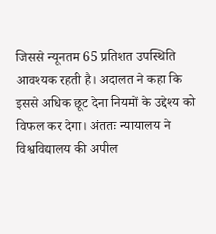जिससे न्यूनतम 65 प्रतिशत उपस्थिति आवश्यक रहती है। अदालत ने कहा कि इससे अधिक छूट देना नियमों के उद्देश्य को विफल कर देगा। अंततः न्यायालय ने विश्वविद्यालय की अपील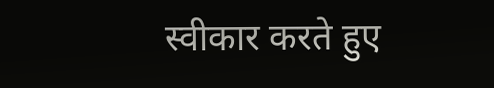स्वीकार करते हुए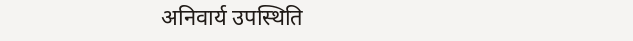अनिवार्य उपस्थिति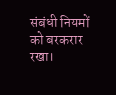संबंधी नियमों को बरकरार रखा।